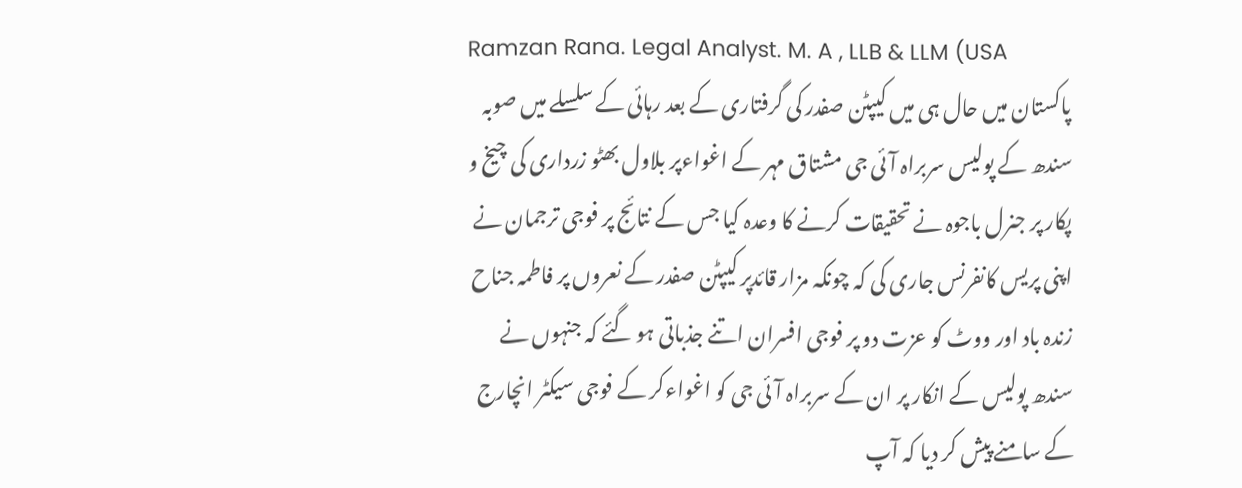Ramzan Rana. Legal Analyst. M. A , LLB & LLM (USA
پاکستان میں حال ہی میں کیپٹن صفدر کی گرفتاری کے بعد رہائی کے سلسلے میں صوبہ سندھ کے پولیس سربراہ آئی جی مشتاق مہر کے اغواءپر بلاول بھٹو زرداری کی چیخ و پکار پر جنرل باجوہ نے تحقیقات کرنے کا وعدہ کیا جس کے نتائج پر فوجی ترجمان نے اپنی پریس کانفرنس جاری کی کہ چونکہ مزار قائدپر کیپٹن صفدر کے نعروں پر فاطمہ جناح زندہ باد اور ووٹ کو عزت دو پر فوجی افسران اتنے جذباتی ہو گئے کہ جنہوں نے سندھ پولیس کے انکار پر ان کے سربراہ آئی جی کو اغواءکر کے فوجی سیکٹر انچارج کے سامنے پیش کر دیا کہ آپ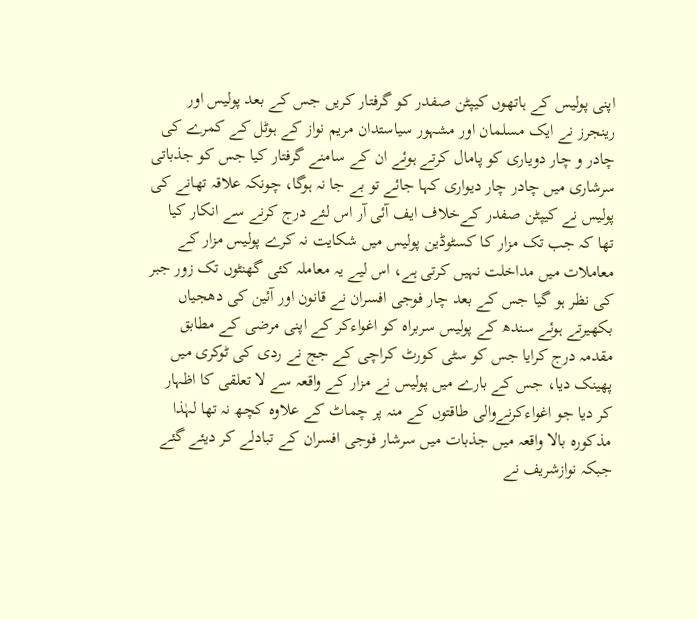اپنی پولیس کے ہاتھوں کیپٹن صفدر کو گرفتار کریں جس کے بعد پولیس اور رینجرز نے ایک مسلمان اور مشہور سیاستدان مریم نواز کے ہوٹل کے کمرے کی چادر و چار دویاری کو پامال کرتے ہوئے ان کے سامنے گرفتار کیا جس کو جذباتی سرشاری میں چادر چار دیواری کہا جائے تو بے جا نہ ہوگا، چونکہ علاقہ تھانے کی پولیس نے کیپٹن صفدر کےخلاف ایف آئی آر اس لئے درج کرنے سے انکار کیا تھا کہ جب تک مزار کا کسٹوڈین پولیس میں شکایت نہ کرے پولیس مزار کے معاملات میں مداخلت نہیں کرتی ہے، اس لیے یہ معاملہ کئی گھنٹوں تک زور جبر کی نظر ہو گیا جس کے بعد چار فوجی افسران نے قانون اور آئین کی دھجیاں بکھیرتے ہوئے سندھ کے پولیس سربراہ کو اغواءکر کے اپنی مرضی کے مطابق مقدمہ درج کرایا جس کو سٹی کورٹ کراچی کے جج نے ردی کی ٹوکری میں پھینک دیا، جس کے بارے میں پولیس نے مزار کے واقعہ سے لا تعلقی کا اظہار کر دیا جو اغواءکرنےوالی طاقتوں کے منہ پر چماٹ کے علاوہ کچھ نہ تھا لہٰذا مذکورہ بالا واقعہ میں جذبات میں سرشار فوجی افسران کے تبادلے کر دیئے گئے جبکہ نوازشریف نے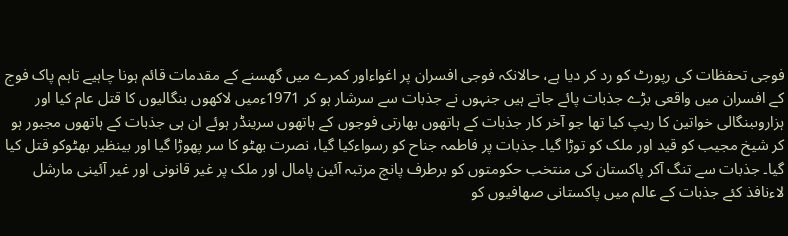فوجی تحفظات کی رپورٹ کو رد کر دیا ہے، حالانکہ فوجی افسران پر اغواءاور کمرے میں گھسنے کے مقدمات قائم ہونا چاہیے تاہم پاک فوج کے افسران میں واقعی بڑے جذبات پائے جاتے ہیں جنہوں نے جذبات سے سرشار ہو کر 1971ءمیں لاکھوں بنگالیوں کا قتل عام کیا اور ہزاروںبنگالی خواتین کا ریپ کیا تھا جو آخر کار جذبات کے ہاتھوں بھارتی فوجوں کے ہاتھوں سرینڈر ہوئے ان ہی جذبات کے ہاتھوں مجبور ہو کر شیخ مجیب کو قید اور ملک کو توڑا گیا۔ جذبات پر فاطمہ جناح کو رسواءکیا گیا، نصرت بھٹو کا سر پھوڑا گیا اور بینظیر بھٹوکو قتل کیا گیا۔ جذبات سے تنگ آکر پاکستان کی منتخب حکومتوں کو برطرف پانچ مرتبہ آئین پامال اور ملک پر غیر قانونی اور غیر آئینی مارشل لاءنافذ کئے جذبات کے عالم میں پاکستانی صھافیوں کو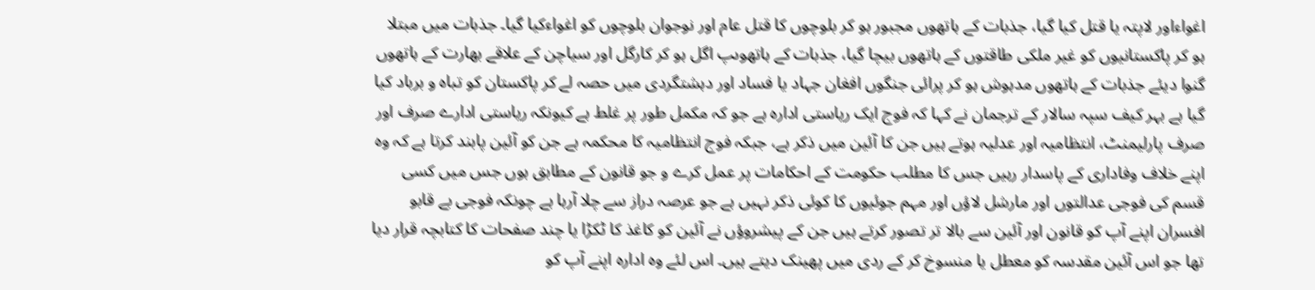اغواءاور لاپتہ یا قتل کیا گیا، جذبات کے ہاتھوں مجبور ہو کر بلوچوں کا قتل عام اور نوجوان بلوچوں کو اغواءکیا گیا۔ جذبات میں مبتلا ہو کر پاکستانیوں کو غیر ملکی طاقتوں کے ہاتھوں بیچا گیا، جذبات کے ہاتھوںپ اگل ہو کر کارگل اور سیاچن کے علاقے بھارت کے ہاتھوں گنوا دیئے جذبات کے ہاتھوں مدہوش ہو کر پرائی جنگوں افغان جہاد یا فساد اور دہشتگردی میں حصہ لے کر پاکستان کو تباہ و برباد کیا گیا ہے بہر کیف سپہ سالار کے ترجمان نے کہا کہ فوج ایک ریاستی ادارہ ہے جو کہ مکمل طور پر غلط ہے کیونکہ ریاستی ادارے صرف اور صرف پارلیمنٹ، انتظامیہ اور عدلیہ ہوتے ہیں جن کا آئین میں ذکر ہے، جبکہ فوج انتظامیہ کا محکمہ ہے جن کو آئین پابند کرتا ہے کہ وہ اپنے خلاف وفاداری کے پاسدار رہیں جس کا مطلب حکومت کے احکامات پر عمل کرے و جو قانون کے مطابق ہوں جس میں کسی قسم کی فوجی عدالتوں اور مارشل لاؤں اور مہم جوئیوں کا کوئی ذکر نہیں ہے جو عرصہ دراز سے چلا آرہا ہے چونکہ فوجی بے قابو افسران اپنے آپ کو قانون اور آئین سے بالا تر تصور کرتے ہیں جن کے پیشروؤں نے آئین کو کاغذ کا ٹکڑا یا چند صفحات کا کتابچہ قرار دیا تھا جو اس آئین مقدسہ کو معطل یا منسوخ کر کے ردی میں پھینک دیتے ہیں۔ اس لئے وہ ادارہ اپنے آپ کو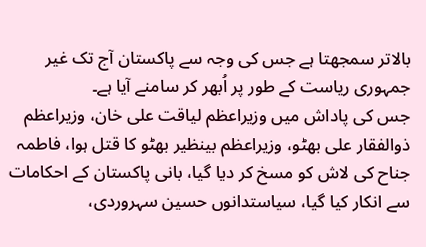بالاتر سمجھتا ہے جس کی وجہ سے پاکستان آج تک غیر جمہوری ریاست کے طور پر اُبھر کر سامنے آیا ہے۔
جس کی پاداش میں وزیراعظم لیاقت علی خان، وزیراعظم ذوالفقار علی بھٹو، وزیراعظم بینظیر بھٹو کا قتل ہوا، فاطمہ جناح کی لاش کو مسخ کر دیا گیا، بانی پاکستان کے احکامات سے انکار کیا گیا، سیاستدانوں حسین سہروردی،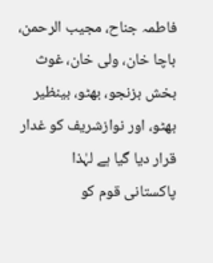فاطمہ جناح، مجیب الرحمن، باچا خان، ولی خان، غوث بخش بزنجو، بھٹو، بینظیر بھٹو، اور نوازشریف کو غدار قرار دیا گیا ہے لہٰذا پاکستانی قوم کو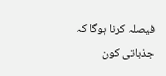فیصلہ کرنا ہوگا کہ جذباتی کون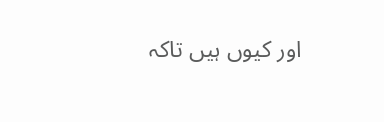اور کیوں ہیں تاکہ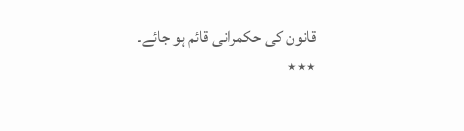قانون کی حکمرانی قائم ہو جائے۔
٭٭٭